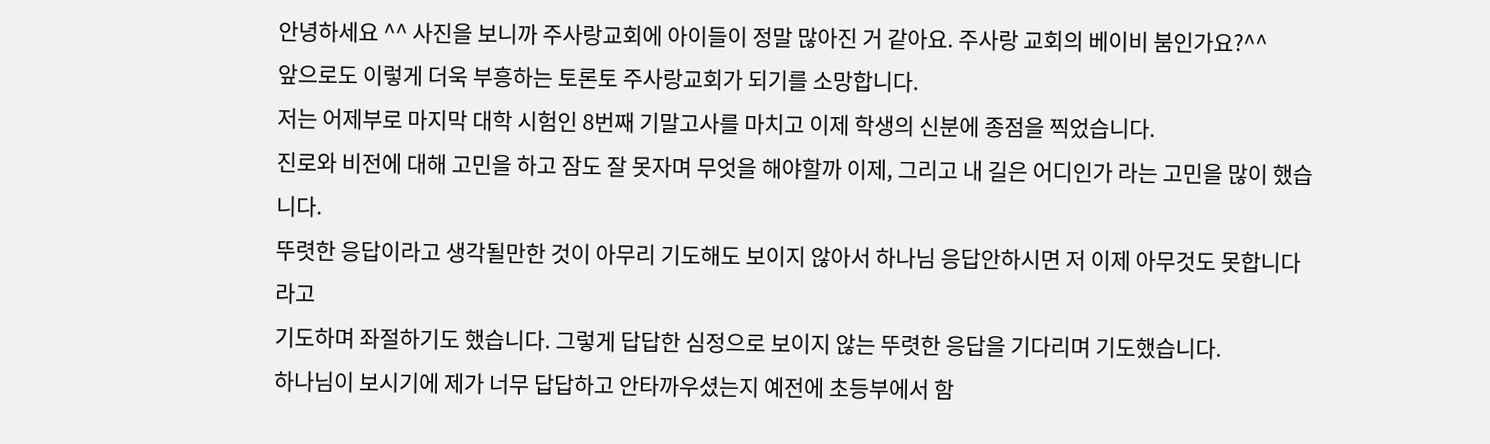안녕하세요 ^^ 사진을 보니까 주사랑교회에 아이들이 정말 많아진 거 같아요. 주사랑 교회의 베이비 붐인가요?^^
앞으로도 이렇게 더욱 부흥하는 토론토 주사랑교회가 되기를 소망합니다.
저는 어제부로 마지막 대학 시험인 8번째 기말고사를 마치고 이제 학생의 신분에 종점을 찍었습니다.
진로와 비전에 대해 고민을 하고 잠도 잘 못자며 무엇을 해야할까 이제, 그리고 내 길은 어디인가 라는 고민을 많이 했습니다.
뚜렷한 응답이라고 생각될만한 것이 아무리 기도해도 보이지 않아서 하나님 응답안하시면 저 이제 아무것도 못합니다 라고
기도하며 좌절하기도 했습니다. 그렇게 답답한 심정으로 보이지 않는 뚜렷한 응답을 기다리며 기도했습니다.
하나님이 보시기에 제가 너무 답답하고 안타까우셨는지 예전에 초등부에서 함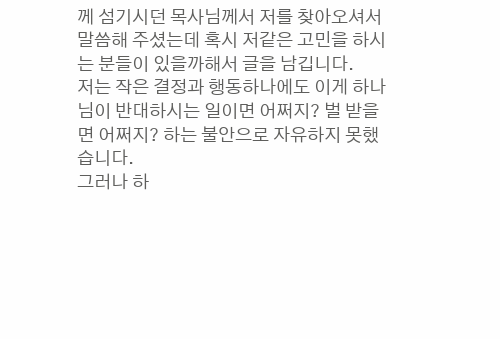께 섬기시던 목사님께서 저를 찾아오셔서
말씀해 주셨는데 혹시 저같은 고민을 하시는 분들이 있을까해서 글을 남깁니다.
저는 작은 결정과 행동하나에도 이게 하나님이 반대하시는 일이면 어쩌지? 벌 받을면 어쩌지? 하는 불안으로 자유하지 못했습니다.
그러나 하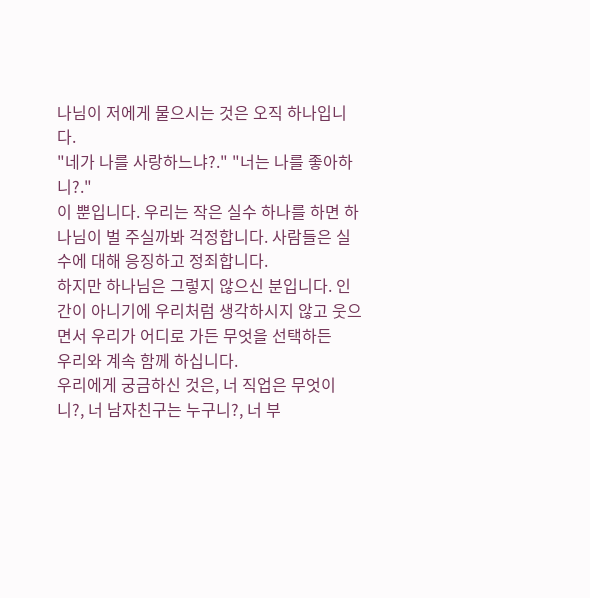나님이 저에게 물으시는 것은 오직 하나입니다.
"네가 나를 사랑하느냐?." "너는 나를 좋아하니?."
이 뿐입니다. 우리는 작은 실수 하나를 하면 하나님이 벌 주실까봐 걱정합니다. 사람들은 실수에 대해 응징하고 정죄합니다.
하지만 하나님은 그렇지 않으신 분입니다. 인간이 아니기에 우리처럼 생각하시지 않고 웃으면서 우리가 어디로 가든 무엇을 선택하든
우리와 계속 함께 하십니다.
우리에게 궁금하신 것은, 너 직업은 무엇이니?, 너 남자친구는 누구니?, 너 부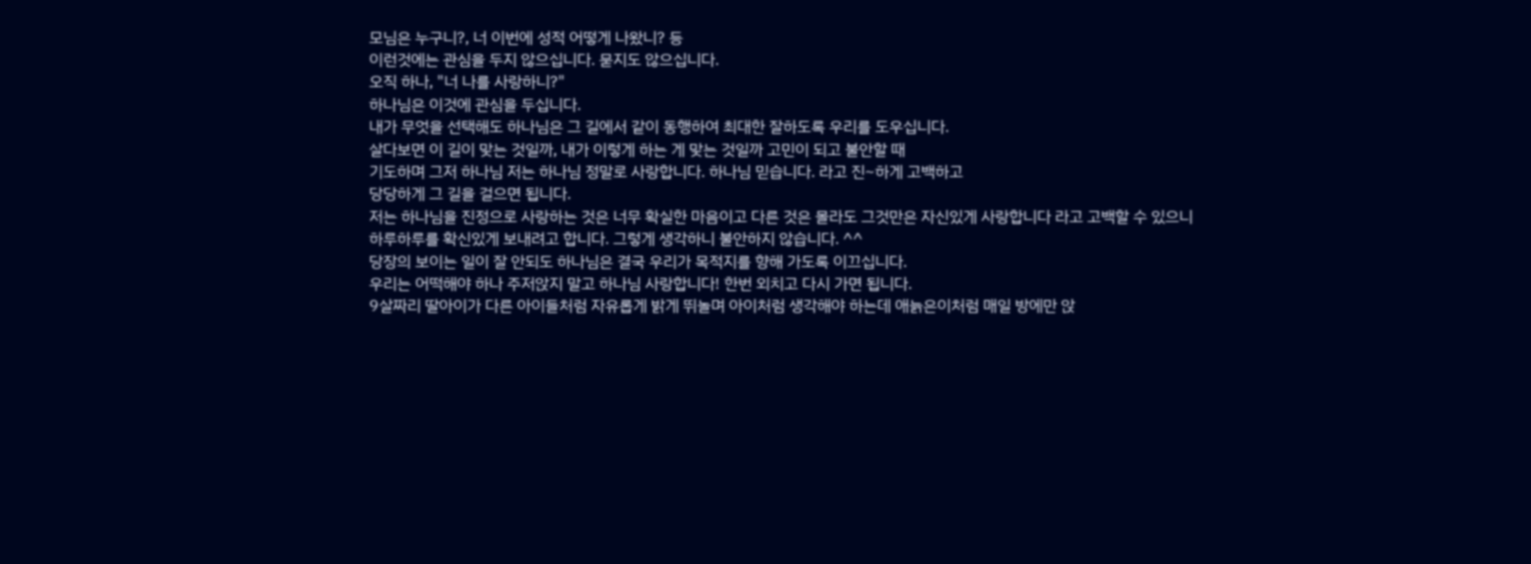모님은 누구니?, 너 이번에 성적 어떻게 나왔니? 등
이런것에는 관심을 두지 않으십니다. 묻지도 않으십니다.
오직 하나, "너 나를 사랑하니?"
하나님은 이것에 관심을 두십니다.
내가 무엇을 선택해도 하나님은 그 길에서 같이 동행하여 최대한 잘하도록 우리를 도우십니다.
살다보면 이 길이 맞는 것일까, 내가 이렇게 하는 게 맞는 것일까 고민이 되고 불안할 때
기도하며 그저 하나님 저는 하나님 정말로 사랑합니다. 하나님 믿습니다. 라고 진~하게 고백하고
당당하게 그 길을 걸으면 됩니다.
저는 하나님을 진정으로 사랑하는 것은 너무 확실한 마음이고 다른 것은 몰라도 그것만은 자신있게 사랑합니다 라고 고백할 수 있으니
하루하루를 확신있게 보내려고 합니다. 그렇게 생각하니 불안하지 않습니다. ^^
당장의 보이는 일이 잘 안되도 하나님은 결국 우리가 목적지를 향해 가도록 이끄십니다.
우리는 어떡해야 하나 주저앉지 말고 하나님 사랑합니다! 한번 외치고 다시 가면 됩니다.
9살짜리 딸아이가 다른 아이들처럼 자유롭게 밝게 뛰놀며 아이처럼 생각해야 하는데 애늙은이처럼 매일 방에만 앉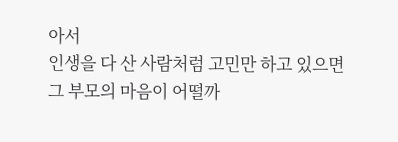아서
인생을 다 산 사람처럼 고민만 하고 있으면 그 부모의 마음이 어떨까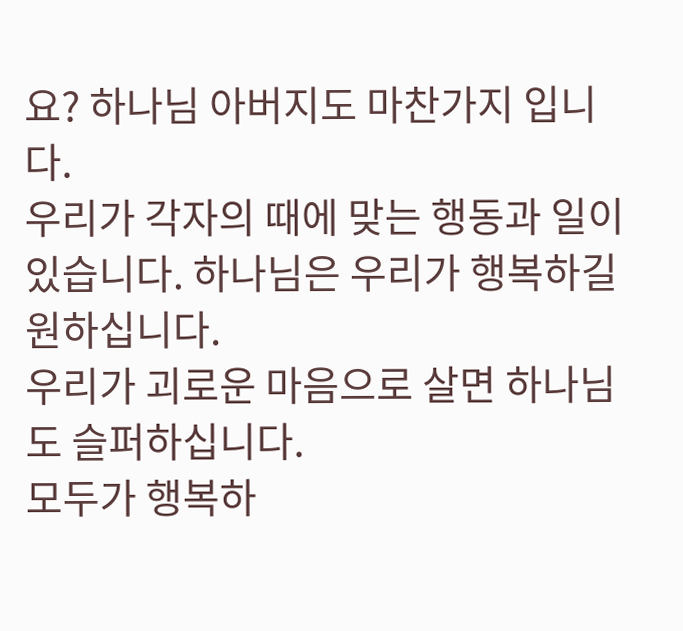요? 하나님 아버지도 마찬가지 입니다.
우리가 각자의 때에 맞는 행동과 일이 있습니다. 하나님은 우리가 행복하길 원하십니다.
우리가 괴로운 마음으로 살면 하나님도 슬퍼하십니다.
모두가 행복하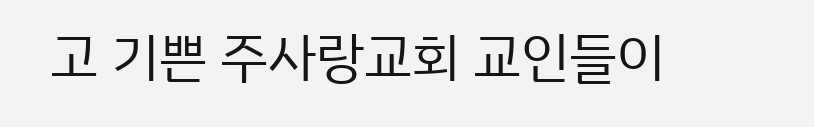고 기쁜 주사랑교회 교인들이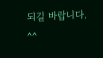되길 바랍니다. ^^